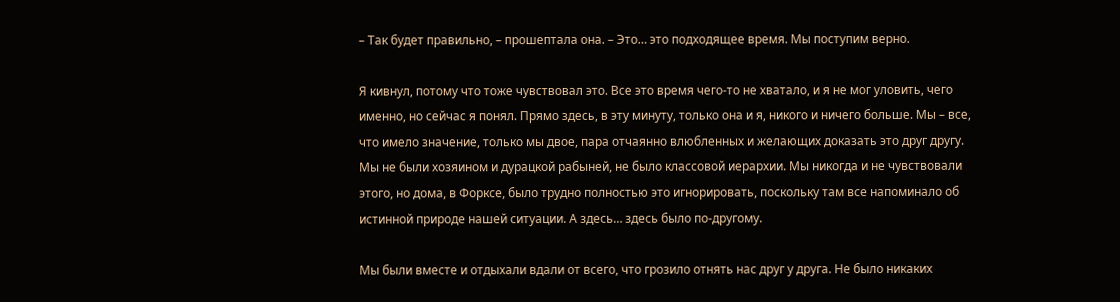– Так будет правильно, – прошептала она. – Это… это подходящее время. Мы поступим верно.

Я кивнул, потому что тоже чувствовал это. Все это время чего-то не хватало, и я не мог уловить, чего именно, но сейчас я понял. Прямо здесь, в эту минуту, только она и я, никого и ничего больше. Мы – все, что имело значение, только мы двое, пара отчаянно влюбленных и желающих доказать это друг другу. Мы не были хозяином и дурацкой рабыней, не было классовой иерархии. Мы никогда и не чувствовали этого, но дома, в Форксе, было трудно полностью это игнорировать, поскольку там все напоминало об истинной природе нашей ситуации. А здесь… здесь было по-другому.

Мы были вместе и отдыхали вдали от всего, что грозило отнять нас друг у друга. Не было никаких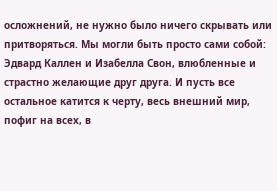осложнений, не нужно было ничего скрывать или притворяться. Мы могли быть просто сами собой: Эдвард Каллен и Изабелла Свон, влюбленные и страстно желающие друг друга. И пусть все остальное катится к черту, весь внешний мир, пофиг на всех, в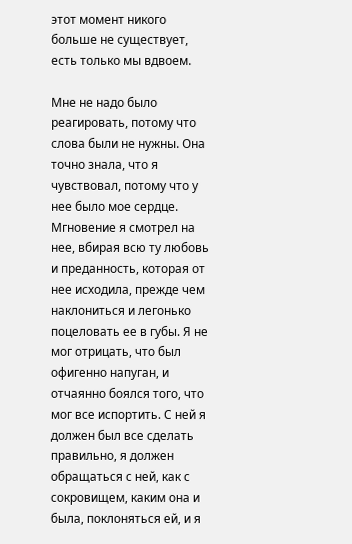этот момент никого больше не существует, есть только мы вдвоем.

Мне не надо было реагировать, потому что слова были не нужны. Она точно знала, что я чувствовал, потому что у нее было мое сердце. Мгновение я смотрел на нее, вбирая всю ту любовь и преданность, которая от нее исходила, прежде чем наклониться и легонько поцеловать ее в губы. Я не мог отрицать, что был офигенно напуган, и отчаянно боялся того, что мог все испортить. С ней я должен был все сделать правильно, я должен обращаться с ней, как с сокровищем, каким она и была, поклоняться ей, и я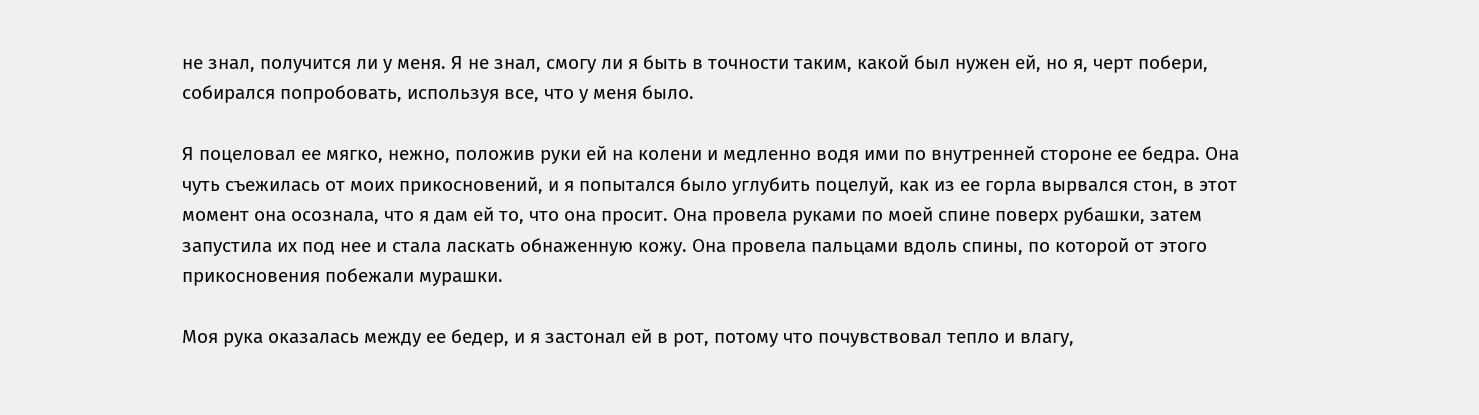не знал, получится ли у меня. Я не знал, смогу ли я быть в точности таким, какой был нужен ей, но я, черт побери, собирался попробовать, используя все, что у меня было.

Я поцеловал ее мягко, нежно, положив руки ей на колени и медленно водя ими по внутренней стороне ее бедра. Она чуть съежилась от моих прикосновений, и я попытался было углубить поцелуй, как из ее горла вырвался стон, в этот момент она осознала, что я дам ей то, что она просит. Она провела руками по моей спине поверх рубашки, затем запустила их под нее и стала ласкать обнаженную кожу. Она провела пальцами вдоль спины, по которой от этого прикосновения побежали мурашки.

Моя рука оказалась между ее бедер, и я застонал ей в рот, потому что почувствовал тепло и влагу,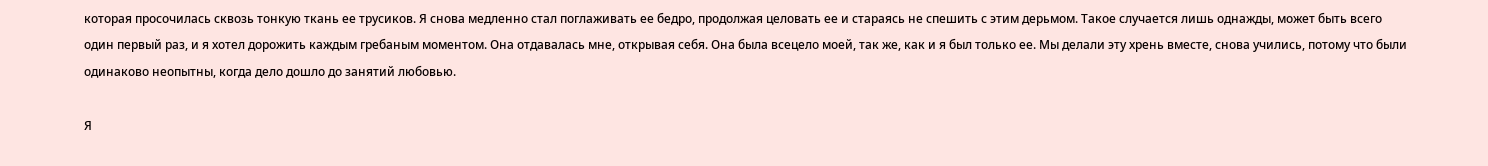которая просочилась сквозь тонкую ткань ее трусиков. Я снова медленно стал поглаживать ее бедро, продолжая целовать ее и стараясь не спешить с этим дерьмом. Такое случается лишь однажды, может быть всего один первый раз, и я хотел дорожить каждым гребаным моментом. Она отдавалась мне, открывая себя. Она была всецело моей, так же, как и я был только ее. Мы делали эту хрень вместе, снова учились, потому что были одинаково неопытны, когда дело дошло до занятий любовью.

Я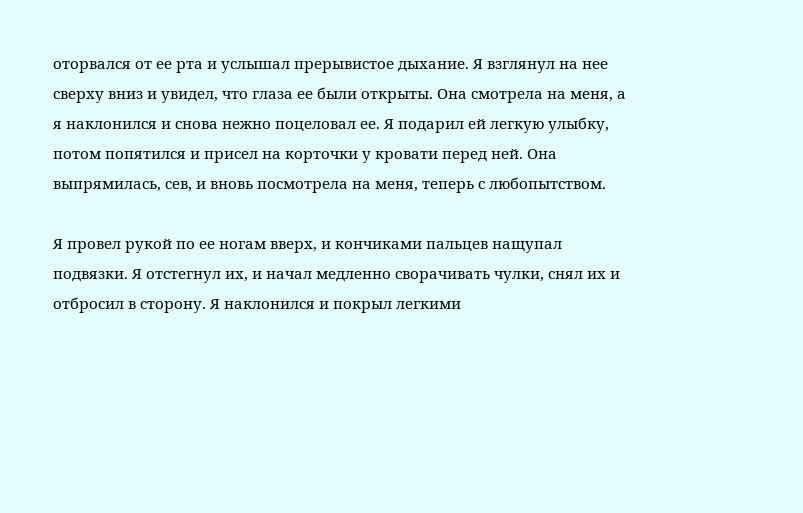оторвался от ее рта и услышал прерывистое дыхание. Я взглянул на нее сверху вниз и увидел, что глаза ее были открыты. Она смотрела на меня, а я наклонился и снова нежно поцеловал ее. Я подарил ей легкую улыбку, потом попятился и присел на корточки у кровати перед ней. Она выпрямилась, сев, и вновь посмотрела на меня, теперь с любопытством.

Я провел рукой по ее ногам вверх, и кончиками пальцев нащупал подвязки. Я отстегнул их, и начал медленно сворачивать чулки, снял их и отбросил в сторону. Я наклонился и покрыл легкими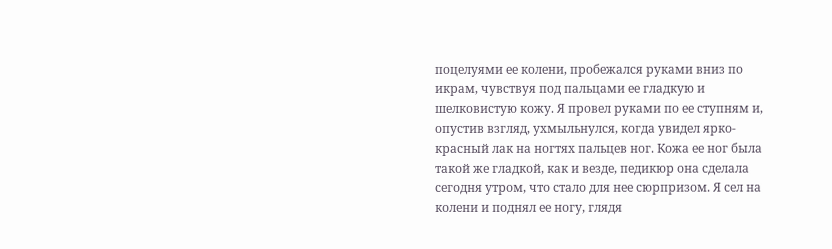поцелуями ее колени, пробежался руками вниз по икрам, чувствуя под пальцами ее гладкую и шелковистую кожу. Я провел руками по ее ступням и, опустив взгляд, ухмыльнулся, когда увидел ярко-красный лак на ногтях пальцев ног. Кожа ее ног была такой же гладкой, как и везде, педикюр она сделала сегодня утром, что стало для нее сюрпризом. Я сел на колени и поднял ее ногу, глядя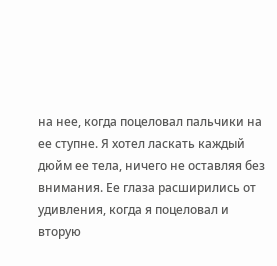на нее, когда поцеловал пальчики на ее ступне. Я хотел ласкать каждый дюйм ее тела, ничего не оставляя без внимания. Ее глаза расширились от удивления, когда я поцеловал и вторую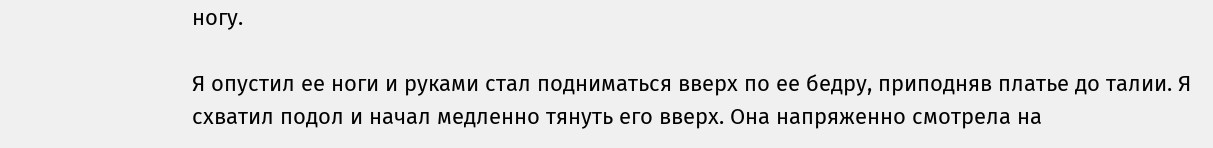ногу.

Я опустил ее ноги и руками стал подниматься вверх по ее бедру, приподняв платье до талии. Я схватил подол и начал медленно тянуть его вверх. Она напряженно смотрела на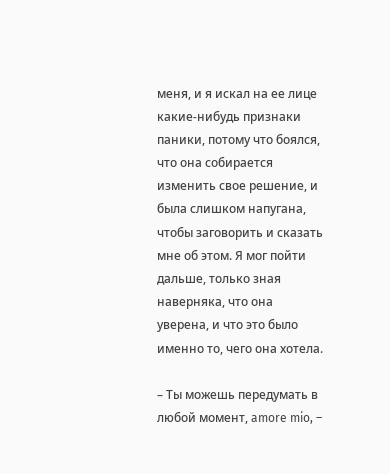меня, и я искал на ее лице какие-нибудь признаки паники, потому что боялся, что она собирается изменить свое решение, и была слишком напугана, чтобы заговорить и сказать мне об этом. Я мог пойти дальше, только зная наверняка, что она уверена, и что это было именно то, чего она хотела.

– Ты можешь передумать в любой момент, amore mio, –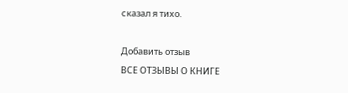сказал я тихо.

Добавить отзыв
ВСЕ ОТЗЫВЫ О КНИГЕ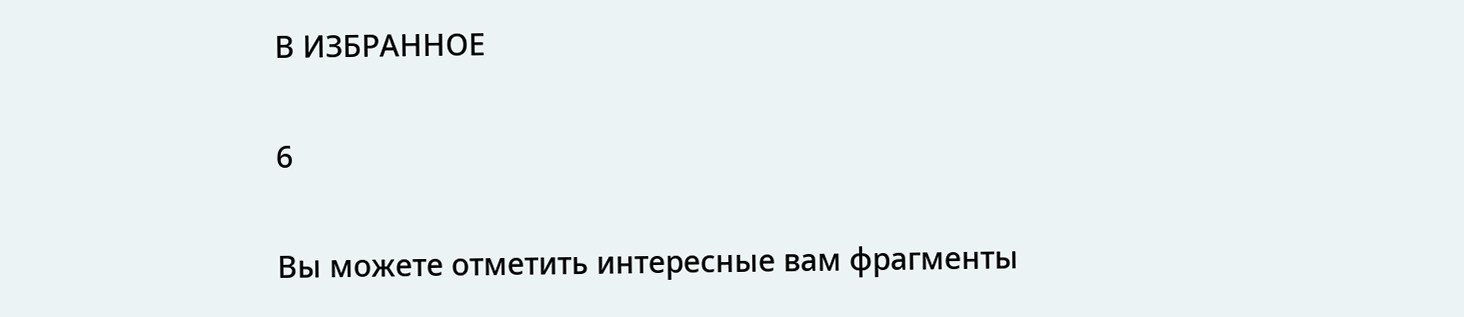В ИЗБРАННОЕ

6

Вы можете отметить интересные вам фрагменты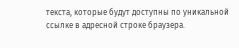текста, которые будут доступны по уникальной ссылке в адресной строке браузера.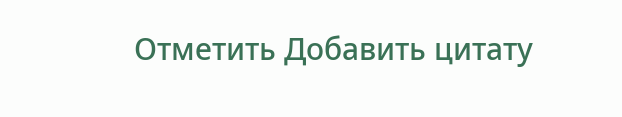Отметить Добавить цитату